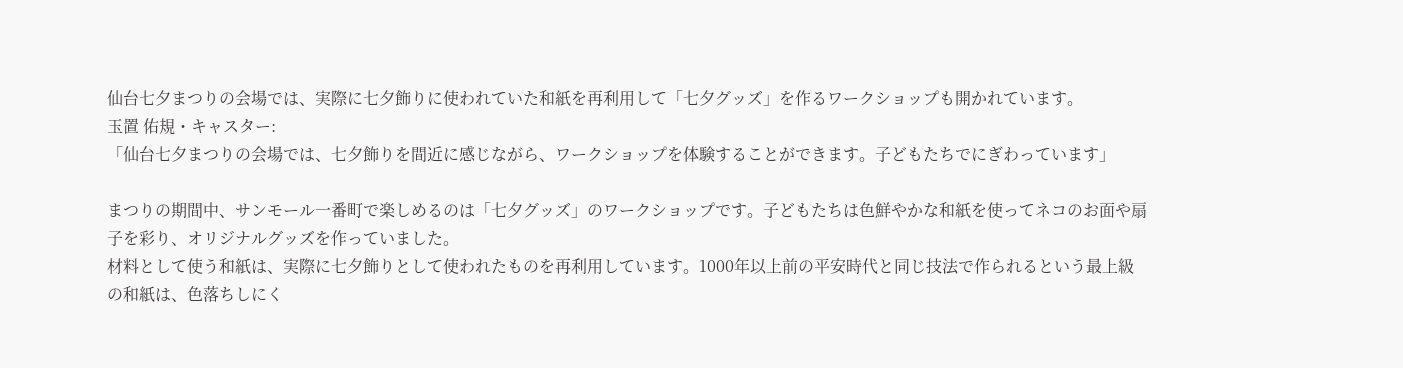仙台七夕まつりの会場では、実際に七夕飾りに使われていた和紙を再利用して「七夕グッズ」を作るワークショップも開かれています。
玉置 佑規・キャスター:
「仙台七夕まつりの会場では、七夕飾りを間近に感じながら、ワークショップを体験することができます。子どもたちでにぎわっています」

まつりの期間中、サンモール一番町で楽しめるのは「七夕グッズ」のワークショップです。子どもたちは色鮮やかな和紙を使ってネコのお面や扇子を彩り、オリジナルグッズを作っていました。
材料として使う和紙は、実際に七夕飾りとして使われたものを再利用しています。1000年以上前の平安時代と同じ技法で作られるという最上級の和紙は、色落ちしにく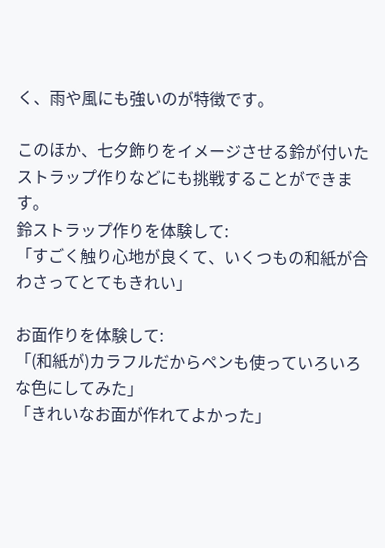く、雨や風にも強いのが特徴です。

このほか、七夕飾りをイメージさせる鈴が付いたストラップ作りなどにも挑戦することができます。
鈴ストラップ作りを体験して:
「すごく触り心地が良くて、いくつもの和紙が合わさってとてもきれい」

お面作りを体験して:
「(和紙が)カラフルだからペンも使っていろいろな色にしてみた」
「きれいなお面が作れてよかった」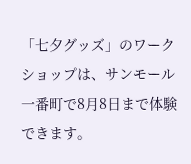「七夕グッズ」のワークショップは、サンモール一番町で8月8日まで体験できます。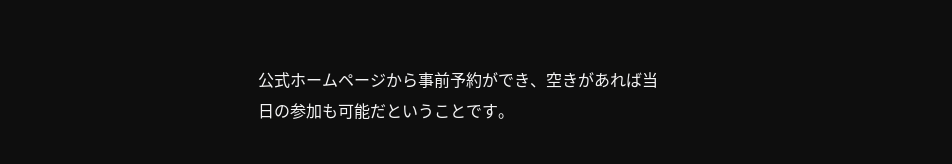公式ホームページから事前予約ができ、空きがあれば当日の参加も可能だということです。